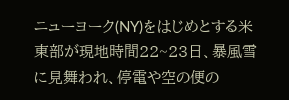ニューヨーク(NY)をはじめとする米東部が現地時間22~23日、暴風雪に見舞われ、停電や空の便の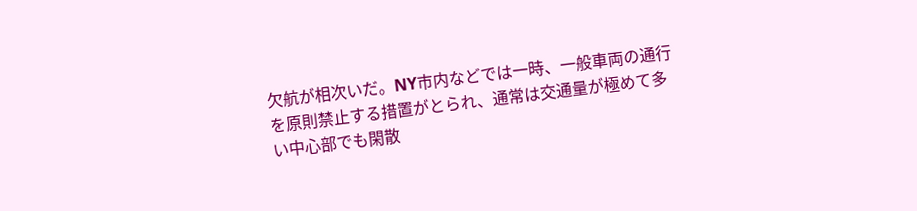欠航が相次いだ。NY市内などでは一時、一般車両の通行を原則禁止する措置がとられ、通常は交通量が極めて多い中心部でも閑散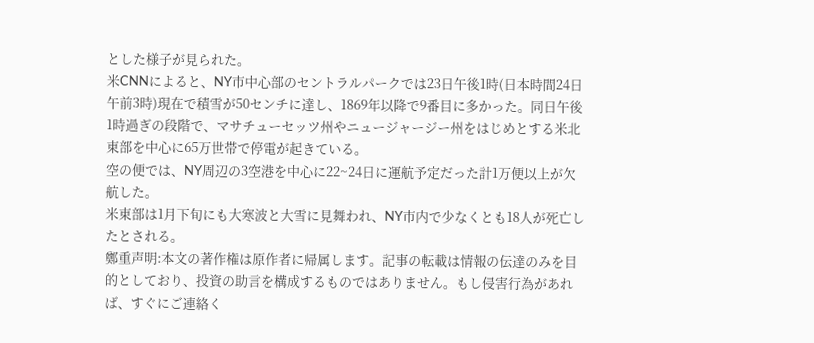とした様子が見られた。
米CNNによると、NY市中心部のセントラルパークでは23日午後1時(日本時間24日午前3時)現在で積雪が50センチに達し、1869年以降で9番目に多かった。同日午後1時過ぎの段階で、マサチューセッツ州やニュージャージー州をはじめとする米北東部を中心に65万世帯で停電が起きている。
空の便では、NY周辺の3空港を中心に22~24日に運航予定だった計1万便以上が欠航した。
米東部は1月下旬にも大寒波と大雪に見舞われ、NY市内で少なくとも18人が死亡したとされる。
鄭重声明:本文の著作権は原作者に帰属します。記事の転載は情報の伝達のみを目的としており、投資の助言を構成するものではありません。もし侵害行為があれば、すぐにご連絡く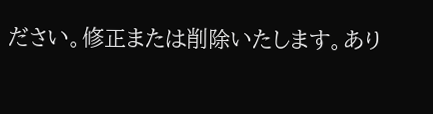ださい。修正または削除いたします。あり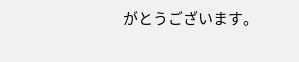がとうございます。